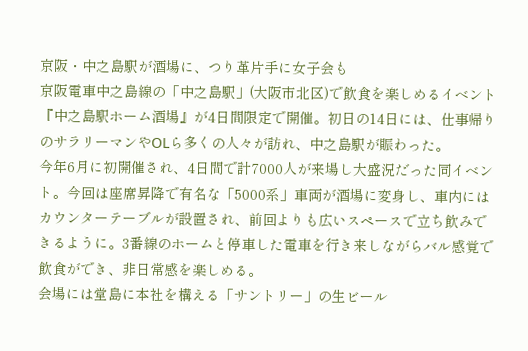京阪・中之島駅が酒場に、つり革片手に女子会も
京阪電車中之島線の「中之島駅」(大阪市北区)で飲食を楽しめるイベント『中之島駅ホーム酒場』が4日間限定で開催。初日の14日には、仕事帰りのサラリーマンやOLら多くの人々が訪れ、中之島駅が賑わった。
今年6月に初開催され、4日間で計7000人が来場し大盛況だった同イベント。今回は座席昇降で有名な「5000系」車両が酒場に変身し、車内にはカウンターテーブルが設置され、前回よりも広いスペースで立ち飲みできるように。3番線のホームと停車した電車を行き来しながらバル感覚で飲食ができ、非日常感を楽しめる。
会場には堂島に本社を構える「サントリー」の生ビール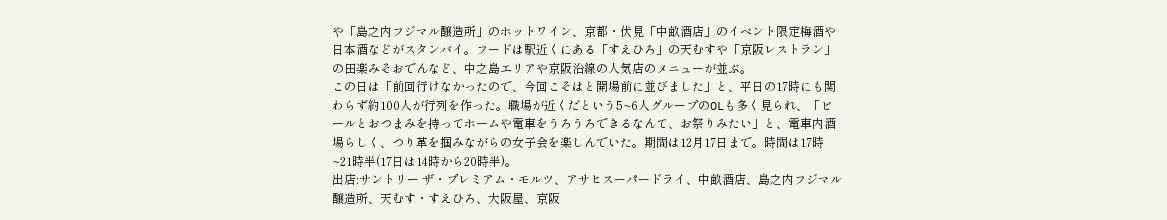や「島之内フジマル醸造所」のホットワイン、京都・伏見「中畝酒店」のイベント限定梅酒や日本酒などがスタンバイ。フードは駅近くにある「すえひろ」の天むすや「京阪レストラン」の田楽みそおでんなど、中之島エリアや京阪沿線の人気店のメニューが並ぶ。
この日は「前回行けなかったので、今回こそはと開場前に並びました」と、平日の17時にも関わらず約100人が行列を作った。職場が近くだという5~6人グループのOLも多く見られ、「ビールとおつまみを持ってホームや電車をうろうろできるなんて、お祭りみたい」と、電車内酒場らしく、つり革を掴みながらの女子会を楽しんでいた。期間は12月17日まで。時間は17時~21時半(17日は14時から20時半)。
出店:サントリー ザ・プレミアム・モルツ、アサヒスーパードライ、中畝酒店、島之内フジマル醸造所、天むす・すえひろ、大阪屋、京阪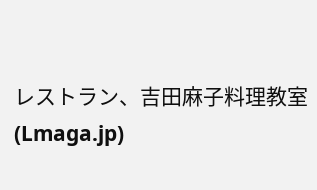レストラン、吉田麻子料理教室
(Lmaga.jp)